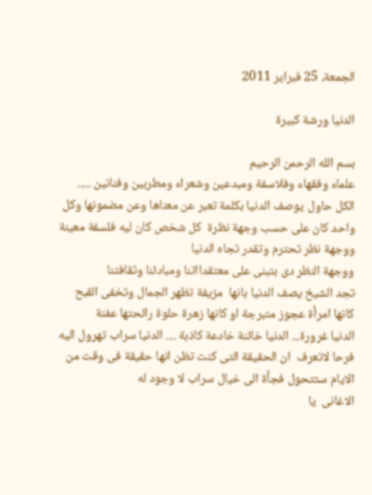الجمعة، 25 فبراير 2011

الدنيا ورشة كبيرة

بسم الله الرحمن الرحيم
علماء وفقهاء وفلاسفة ومبدعين وشعراء ومطربين وفنانين ..... الكل حاول يوصف الدنيا بكلمة تعبر عن معناها وعن مضمونها وكل واحد كان على حسب وجهة نظرة  كل شخص كان ليه فلسفة معينة ووجهة نظر تحترم وتقدر تجاه الدنيا
ووجهة النظر دى بتبنى على معتقدااتنا ومبادئنا وثقافتنا
تجد الشيخ يصف الدنيا بانها  مزيفة تظهر الجمال وتخفى القبح كانها امرأة عجوز متبرجة او كانها زهرة حلوة رائحتها عفنة
الدنيا غرورة... الدنيا خائنة خادعة كاذبة .... الدنيا سراب تهرول اليه فرحا لاتعرف  ان الحقيقة التى كنت تظن انها حقيقة فى وقت من الايام ستتحول فجأة الى خيال سراب لا وجود له
الاغانى  يا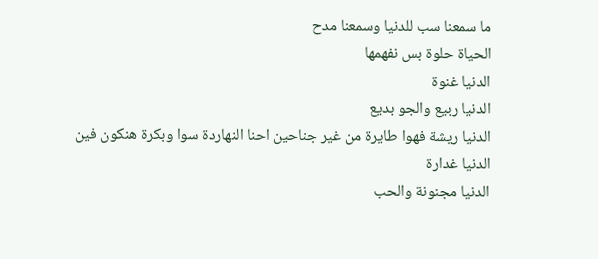ما سمعنا سب للدنيا وسمعنا مدح
الحياة حلوة بس نفهمها
الدنيا غنوة
الدنيا ربيع والجو بديع
الدنيا ريشة فهوا طايرة من غير جناحين احنا النهاردة سوا وبكرة هنكون فين
الدنيا غدارة
الدنيا مجنونة والحب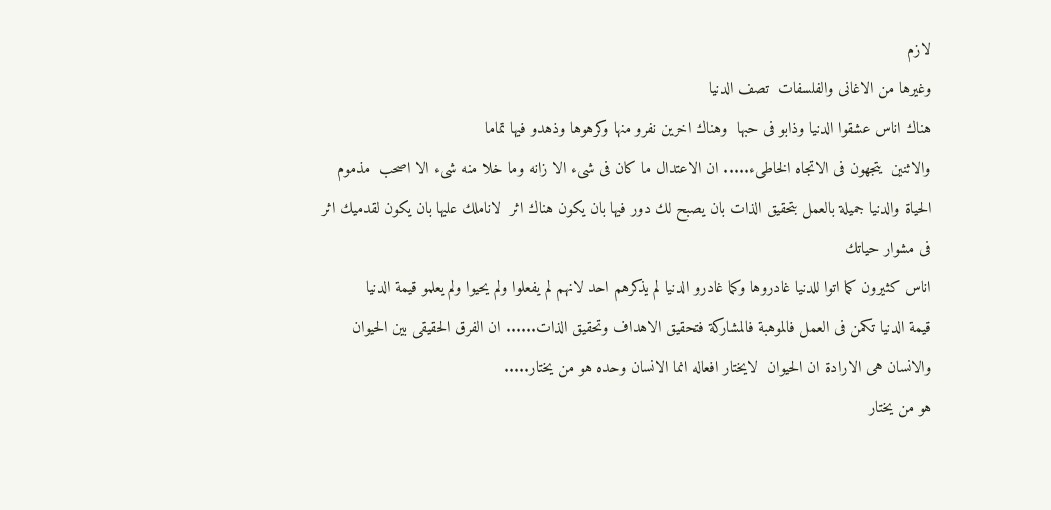لازم
وغيرها من الاغانى والفلسفات  تصف الدنيا
هناك اناس عشقوا الدنيا وذابو فى حبها  وهناك اخرين نفرو منها وكرهوها وذهدو فيها تماما
والاثنين  يتجهون فى الاتجاه الخاطىء..... ان الاعتدال ما كان فى شىء الا زانه وما خلا منه شىء الا اصحب  مذموم
الحياة والدنيا جميلة بالعمل بتحقيق الذات بان يصبح لك دور فيها بان يكون هناك اثر  لاناملك عليها بان يكون لقدميك اثر فى مشوار حياتك
اناس كثيرون كما اتوا للدنيا غادروها وكما غادرو الدنيا لم يذكرهم احد لانهم لم يفعلوا ولم يحيوا ولم يعلمو قيمة الدنيا
قيمة الدنيا تكمن فى العمل فالموهبة فالمشاركة فتحقيق الاهداف وتحقيق الذات...... ان الفرق الحقيقى بين الحيوان والانسان هى الارادة ان الحيوان  لايختار افعاله انما الانسان وحده هو من يختار.....
هو من يختار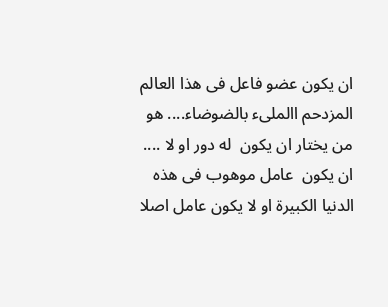ان يكون عضو فاعل فى هذا العالم المزدحم االملىء بالضوضاء.... هو من يختار ان يكون  له دور او لا .... ان يكون  عامل موهوب فى هذه الدنيا الكبيرة او لا يكون عامل اصلا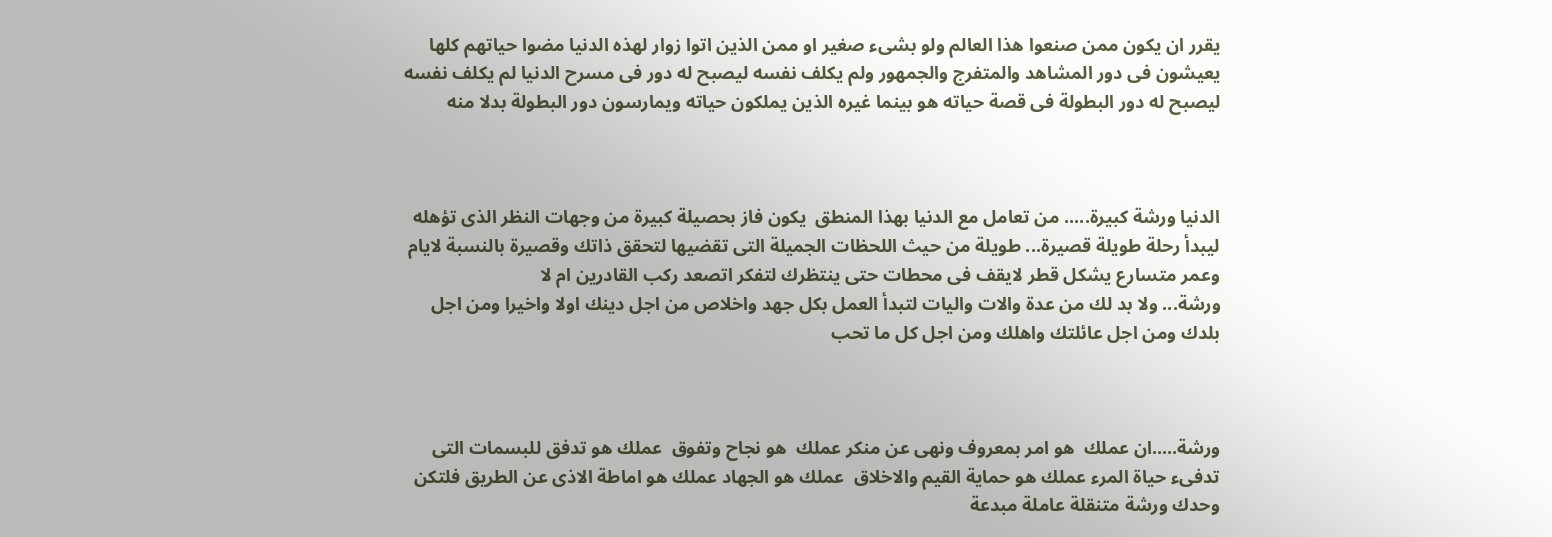يقرر ان يكون ممن صنعوا هذا العالم ولو بشىء صغير او ممن الذين اتوا زوار لهذه الدنيا مضوا حياتهم كلها يعيشون فى دور المشاهد والمتفرج والجمهور ولم يكلف نفسه ليصبح له دور فى مسرح الدنيا لم يكلف نفسه ليصبح له دور البطولة فى قصة حياته هو بينما غيره الذين يملكون حياته ويمارسون دور البطولة بدلا منه



الدنيا ورشة كبيرة..... من تعامل مع الدنيا بهذا المنطق  يكون فاز بحصيلة كبيرة من وجهات النظر الذى تؤهله ليبدأ رحلة طويلة قصيرة... طويلة من حيث اللحظات الجميلة التى تقضيها لتحقق ذاتك وقصيرة بالنسبة لايام وعمر متسارع يشكل قطر لايقف فى محطات حتى ينتظرك لتفكر اتصعد ركب القادرين ام لا
ورشة... ولا بد لك من عدة والات واليات لتبدأ العمل بكل جهد واخلاص من اجل دينك اولا واخيرا ومن اجل بلدك ومن اجل عائلتك واهلك ومن اجل كل ما تحب



ورشة.....ان عملك  هو امر بمعروف ونهى عن منكر عملك  هو نجاح وتفوق  عملك هو تدفق للبسمات التى تدفىء حياة المرء عملك هو حماية القيم والاخلاق  عملك هو الجهاد عملك هو اماطة الاذى عن الطريق فلتكن وحدك ورشة متنقلة عاملة مبدعة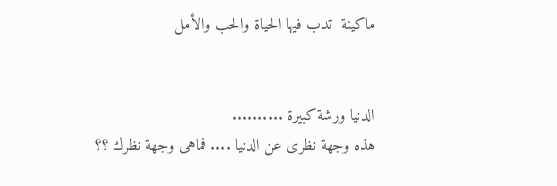ماكينة  تدب فيها الحياة والحب والأمل


الدنيا ورشة كبيرة ..........
هذه وجهة نظرى عن الدنيا .... فماهى وجهة نظرك ؟؟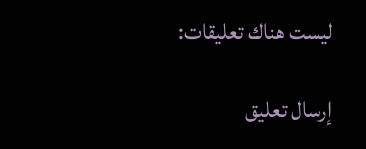ليست هناك تعليقات:

إرسال تعليق